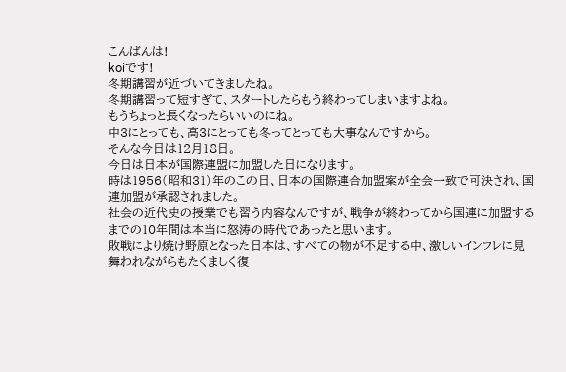こんばんは!
koiです!
冬期講習が近づいてきましたね。
冬期講習って短すぎて、スタートしたらもう終わってしまいますよね。
もうちょっと長くなったらいいのにね。
中3にとっても、高3にとっても冬ってとっても大事なんですから。
そんな今日は12月18日。
今日は日本が国際連盟に加盟した日になります。
時は1956(昭和31)年のこの日、日本の国際連合加盟案が全会一致で可決され、国連加盟が承認されました。
社会の近代史の授業でも習う内容なんですが、戦争が終わってから国連に加盟するまでの10年間は本当に怒涛の時代であったと思います。
敗戦により焼け野原となった日本は、すべての物が不足する中、激しいインフレに見舞われながらもたくましく復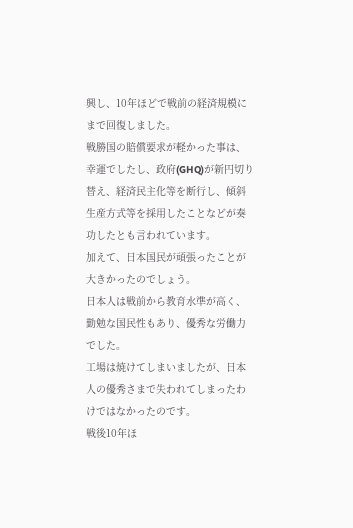興し、10年ほどで戦前の経済規模にまで回復しました。
戦勝国の賠償要求が軽かった事は、幸運でしたし、政府(GHQ)が新円切り替え、経済民主化等を断行し、傾斜生産方式等を採用したことなどが奏功したとも言われています。
加えて、日本国民が頑張ったことが大きかったのでしょう。
日本人は戦前から教育水準が高く、勤勉な国民性もあり、優秀な労働力でした。
工場は焼けてしまいましたが、日本人の優秀さまで失われてしまったわけではなかったのです。
戦後10年ほ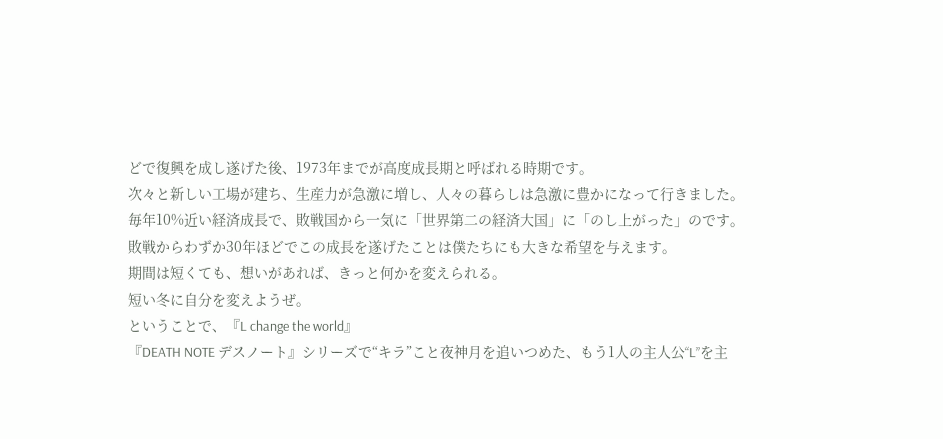どで復興を成し遂げた後、1973年までが高度成長期と呼ばれる時期です。
次々と新しい工場が建ち、生産力が急激に増し、人々の暮らしは急激に豊かになって行きました。
毎年10%近い経済成長で、敗戦国から一気に「世界第二の経済大国」に「のし上がった」のです。
敗戦からわずか30年ほどでこの成長を遂げたことは僕たちにも大きな希望を与えます。
期間は短くても、想いがあれば、きっと何かを変えられる。
短い冬に自分を変えようぜ。
ということで、『L change the world』
『DEATH NOTE デスノート』シリーズで“キラ”こと夜神月を追いつめた、もう1人の主人公“L”を主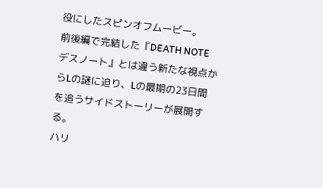役にしたスピンオフムービー。
前後編で完結した『DEATH NOTE デスノート』とは違う新たな視点からLの謎に迫り、Lの最期の23日間を追うサイドストーリーが展開する。
ハリ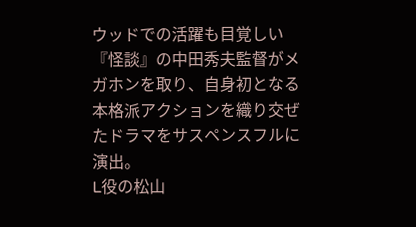ウッドでの活躍も目覚しい『怪談』の中田秀夫監督がメガホンを取り、自身初となる本格派アクションを織り交ぜたドラマをサスペンスフルに演出。
L役の松山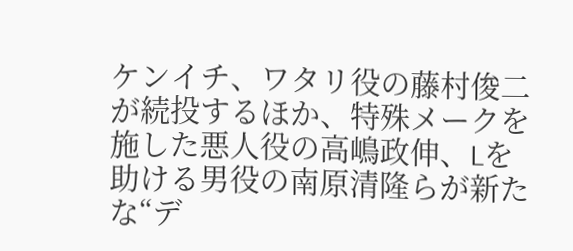ケンイチ、ワタリ役の藤村俊二が続投するほか、特殊メークを施した悪人役の高嶋政伸、Lを助ける男役の南原清隆らが新たな“デ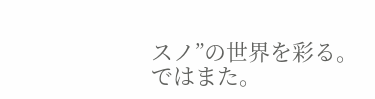スノ”の世界を彩る。
ではまた。